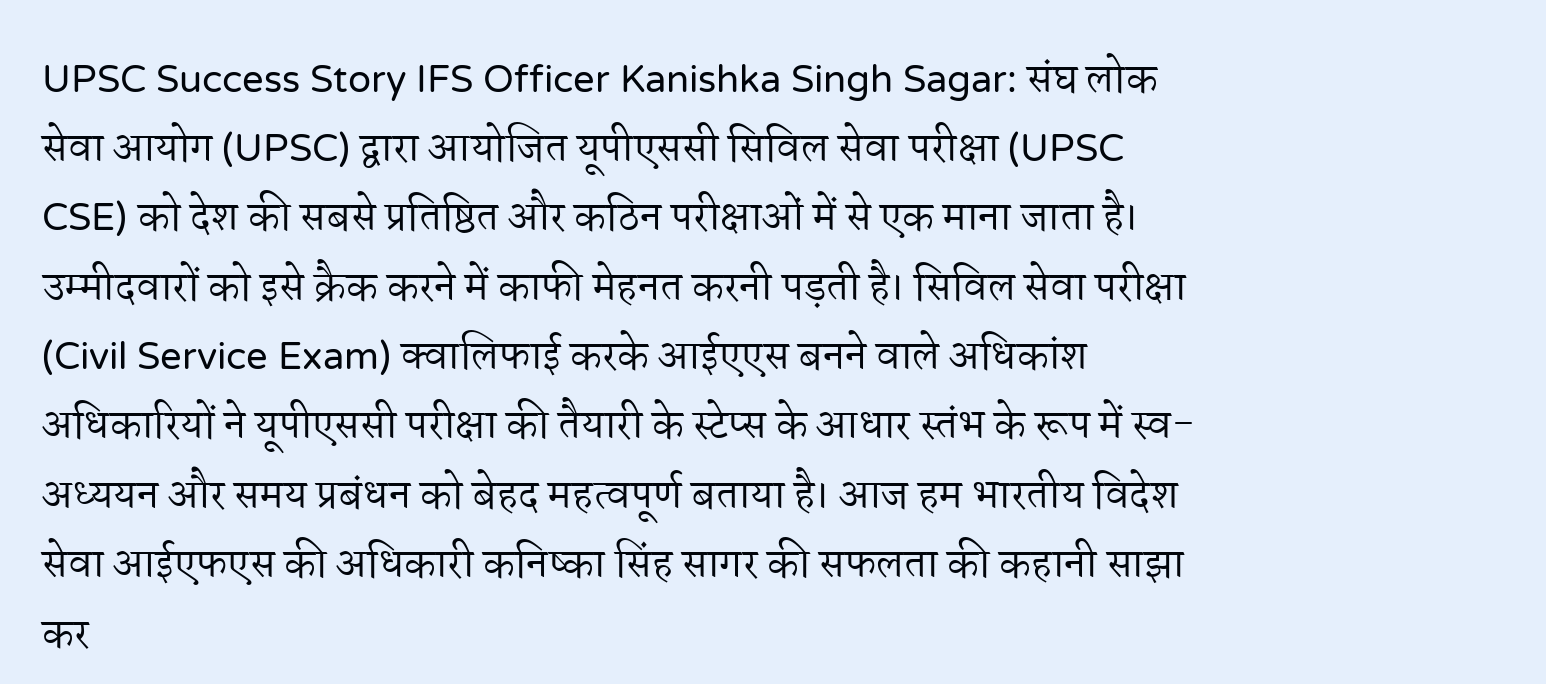UPSC Success Story IFS Officer Kanishka Singh Sagar: संघ लोक सेवा आयोग (UPSC) द्वारा आयोजित यूपीएससी सिविल सेवा परीक्षा (UPSC CSE) को देश की सबसे प्रतिष्ठित और कठिन परीक्षाओं में से एक माना जाता है। उम्मीदवारों को इसे क्रैक करने में काफी मेहनत करनी पड़ती है। सिविल सेवा परीक्षा (Civil Service Exam) क्वालिफाई करके आईएएस बनने वाले अधिकांश अधिकारियों ने यूपीएससी परीक्षा की तैयारी के स्टेप्स के आधार स्तंभ के रूप में स्व-अध्ययन और समय प्रबंधन को बेहद महत्वपूर्ण बताया है। आज हम भारतीय विदेश सेवा आईएफएस की अधिकारी कनिष्का सिंह सागर की सफलता की कहानी साझा कर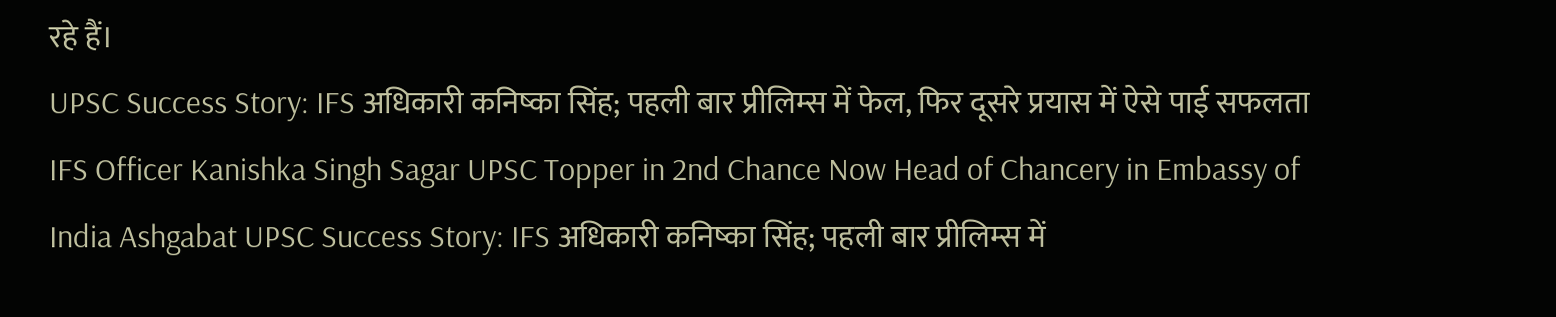रहे हैं।
UPSC Success Story: IFS अधिकारी कनिष्का सिंह; पहली बार प्रीलिम्स में फेल, फिर दूसरे प्रयास में ऐसे पाई सफलता
IFS Officer Kanishka Singh Sagar UPSC Topper in 2nd Chance Now Head of Chancery in Embassy of India Ashgabat UPSC Success Story: IFS अधिकारी कनिष्का सिंह; पहली बार प्रीलिम्स में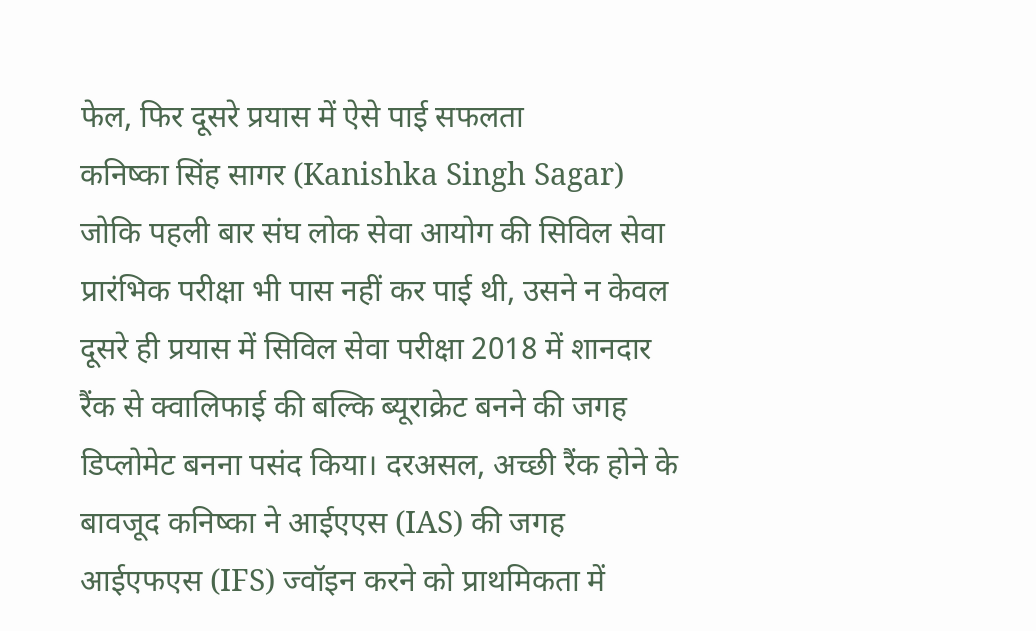फेल, फिर दूसरे प्रयास में ऐसे पाई सफलता
कनिष्का सिंह सागर (Kanishka Singh Sagar) जोकि पहली बार संघ लोक सेवा आयोग की सिविल सेवा प्रारंभिक परीक्षा भी पास नहीं कर पाई थी, उसने न केवल दूसरे ही प्रयास में सिविल सेवा परीक्षा 2018 में शानदार रैंक से क्वालिफाई की बल्कि ब्यूराक्रेट बनने की जगह डिप्लोमेट बनना पसंद किया। दरअसल, अच्छी रैंक होने के बावजूद कनिष्का ने आईएएस (IAS) की जगह आईएफएस (IFS) ज्वॉइन करने को प्राथमिकता में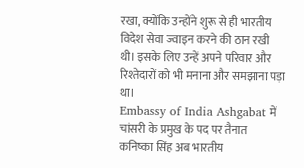रखा, क्योंकि उन्होंने शुरू से ही भारतीय विदेश सेवा ज्वाइन करने की ठान रखी थी। इसके लिए उन्हें अपने परिवार और रिश्तेदारों को भी मनाना और समझाना पड़ा था।
Embassy of India Ashgabat में चांसरी के प्रमुख के पद पर तैनात
कनिष्का सिंह अब भारतीय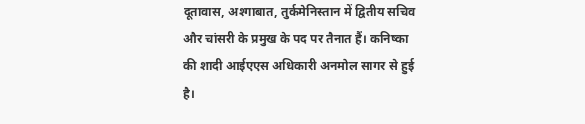दूतावास, अश्गाबात, तुर्कमेनिस्तान में द्वितीय सचिव और चांसरी के प्रमुख के पद पर तैनात हैं। कनिष्का की शादी आईएएस अधिकारी अनमोल सागर से हुई है।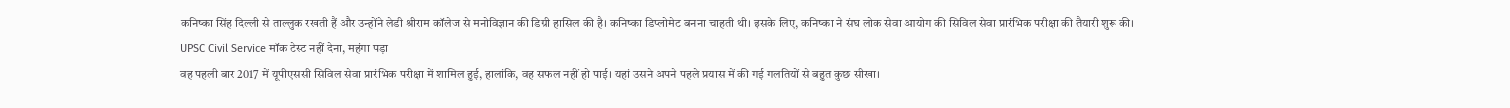कनिष्का सिंह दिल्ली से ताल्लुक रखती हैं और उन्होंने लेडी श्रीराम कॉलेज से मनोविज्ञान की डिग्री हासिल की है। कनिष्का डिप्लोमेट बनना चाहती थी। इसके लिए, कनिष्का ने संघ लोक सेवा आयोग की सिविल सेवा प्रारंभिक परीक्षा की तैयारी शुरू की।
UPSC Civil Service मॉक टेस्ट नहीं देना, महंगा पड़ा
वह पहली बार 2017 में यूपीएससी सिविल सेवा प्रारंभिक परीक्षा में शामिल हुई, हालांकि, वह सफल नहीं हो पाई। यहां उसने अपने पहले प्रयास में की गई गलतियों से बहुत कुछ सीखा।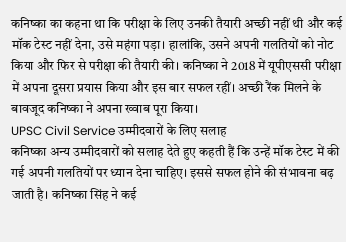कनिष्का का कहना था कि परीक्षा के लिए उनकी तैयारी अच्छी नहीं थी और कई मॉक टेस्ट नहीं देना, उसे महंगा पड़ा। हालांकि, उसने अपनी गलतियों को नोट किया और फिर से परीक्षा की तैयारी की। कनिष्का ने 2018 में यूपीएससी परीक्षा में अपना दूसरा प्रयास किया और इस बार सफल रहीं। अच्छी रैंक मिलने के बावजूद कनिष्का ने अपना ख्वाब पूरा किया।
UPSC Civil Service उम्मीदवारों के लिए सलाह
कनिष्का अन्य उम्मीदवारों को सलाह देते हुए कहती हैं कि उन्हें मॉक टेस्ट में की गई अपनी गलतियों पर ध्यान देना चाहिए। इससे सफल होने की संभावना बढ़ जाती है। कनिष्का सिंह ने कई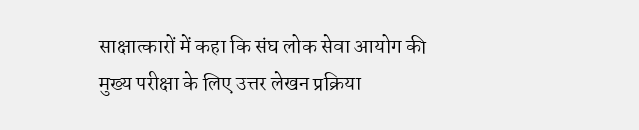साक्षात्कारों में कहा कि संघ लोक सेवा आयोग की मुख्य परीक्षा के लिए उत्तर लेखन प्रक्रिया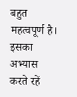बहुत महत्वपूर्ण है। इसका अभ्यास करते रहें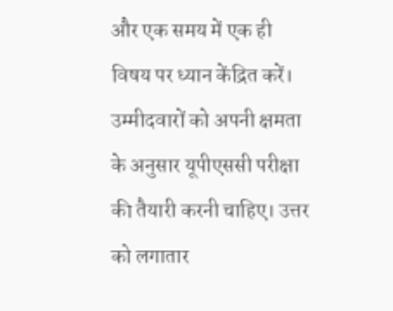और एक समय में एक ही विषय पर ध्यान केंद्रित करें। उम्मीदवारों को अपनी क्षमता के अनुसार यूपीएससी परीक्षा की तैयारी करनी चाहिए। उत्तर को लगातार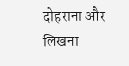दोहराना और लिखना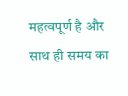महत्वपूर्ण है और साथ ही समय का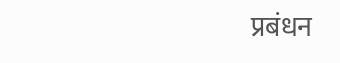प्रबंधन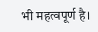भी महत्वपूर्ण है।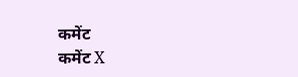कमेंट
कमेंट X